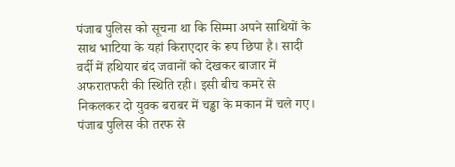पंजाब पुलिस को सूचना था कि सिम्मा अपने साथियों के साथ भाटिया के यहां किराएदार के रूप छिपा है। सादी वर्दी में हथियार बंद जवानों को देखकर बाजार में अफरातफरी की स्थिति रही। इसी बीच कमरे से निकलकर दो युवक बराबर में चड्ढा के मकान में चले गए। पंजाब पुलिस की तरफ से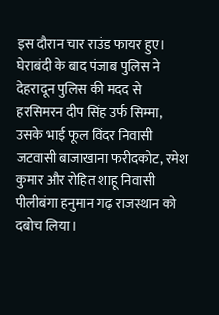इस दौरान चार राउंड फायर हुए।
घेराबंदी के बाद पंजाब पुलिस ने देहरादून पुलिस की मदद से हरसिमरन दीप सिंह उर्फ सिम्मा, उसके भाई फूल विंदर निवासी जटवासी बाजाखाना फरीदकोट, रमेश कुमार और रोहित शाहू निवासी पीलीबंगा हनुमान गढ़ राजस्थान को दबोच लिया।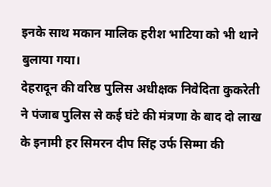इनके साथ मकान मालिक हरीश भाटिया को भी थाने बुलाया गया।
देहरादून की वरिष्ठ पुलिस अधीक्षक निवेदिता कुकरेती ने पंजाब पुलिस से कई घंटे की मंत्रणा के बाद दो लाख के इनामी हर सिमरन दीप सिंह उर्फ सिम्मा की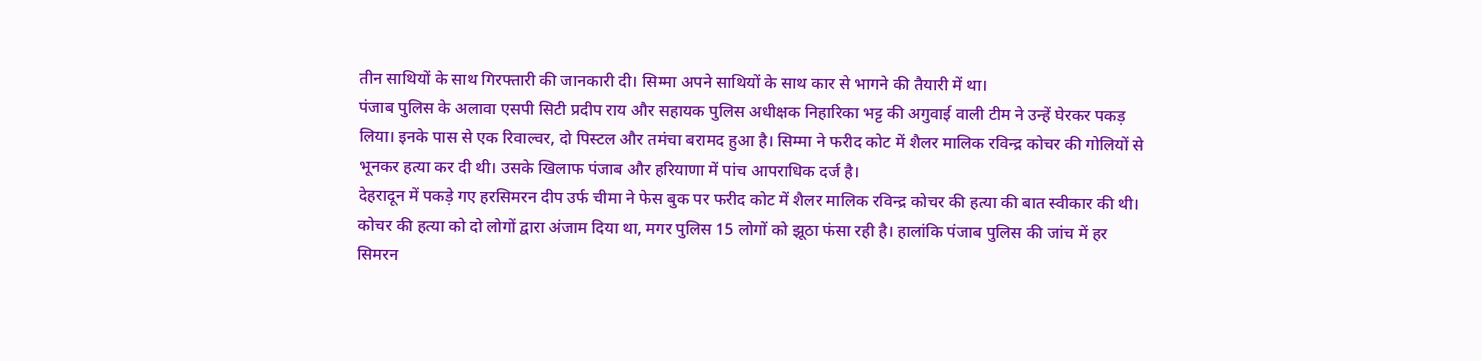तीन साथियों के साथ गिरफ्तारी की जानकारी दी। सिम्मा अपने साथियों के साथ कार से भागने की तैयारी में था।
पंजाब पुलिस के अलावा एसपी सिटी प्रदीप राय और सहायक पुलिस अधीक्षक निहारिका भट्ट की अगुवाई वाली टीम ने उन्हें घेरकर पकड़ लिया। इनके पास से एक रिवाल्वर, दो पिस्टल और तमंचा बरामद हुआ है। सिम्मा ने फरीद कोट में शैलर मालिक रविन्द्र कोचर की गोलियों से भूनकर हत्या कर दी थी। उसके खिलाफ पंजाब और हरियाणा में पांच आपराधिक दर्ज है।
देहरादून में पकड़े गए हरसिमरन दीप उर्फ चीमा ने फेस बुक पर फरीद कोट में शैलर मालिक रविन्द्र कोचर की हत्या की बात स्वीकार की थी। कोचर की हत्या को दो लोगों द्वारा अंजाम दिया था, मगर पुलिस 15 लोगों को झूठा फंसा रही है। हालांकि पंजाब पुलिस की जांच में हर सिमरन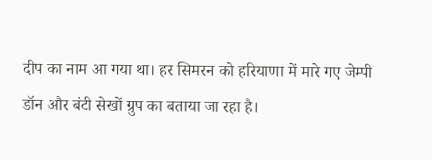दीप का नाम आ गया था। हर सिमरन को हरियाणा में मारे गए जेम्पी डॉन और बंटी सेखों ग्रुप का बताया जा रहा है।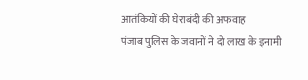आतंकियों की घेराबंदी की अफवाह
पंजाब पुलिस के जवानों ने दो लाख के इनामी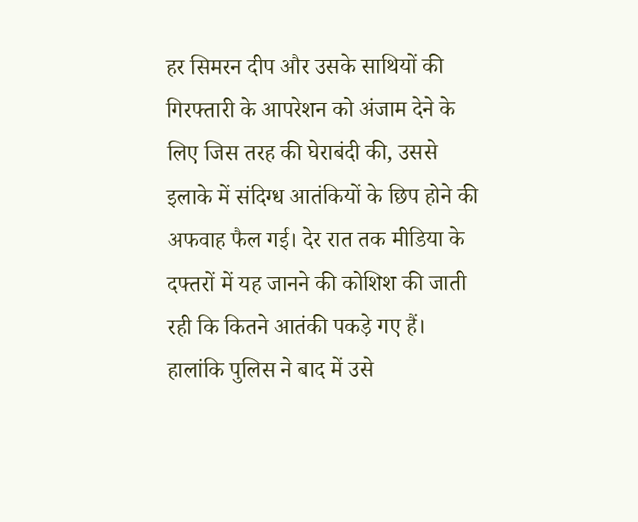हर सिमरन दीप और उसके साथियों की गिरफ्तारी के आपरेशन को अंजाम देने के लिए जिस तरह की घेराबंदी की, उससे इलाके में संदिग्ध आतंकियों के छिप होने की अफवाह फैल गई। देर रात तक मीडिया के दफ्तरों में यह जानने की कोशिश की जाती रही कि कितने आतंकी पकड़े गए हैं। हालांकि पुलिस ने बाद में उसे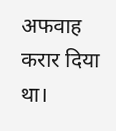अफवाह करार दिया था।